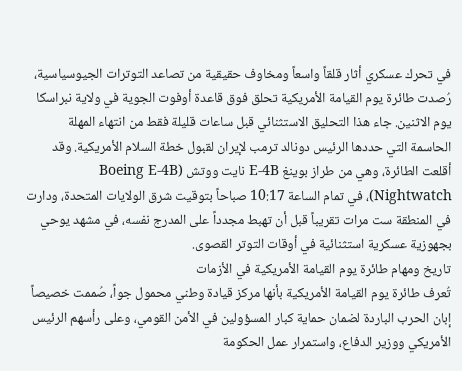في تحرك عسكري أثار قلقاً واسعاً ومخاوف حقيقية من تصاعد التوترات الجيوسياسية، رُصدت طائرة يوم القيامة الأمريكية تحلق فوق قاعدة أوفوت الجوية في ولاية نبراسكا يوم الاثنين. جاء هذا التحليق الاستثنائي قبل ساعات قليلة فقط من انتهاء المهلة الحاسمة التي حددها الرئيس دونالد ترمب لإيران لقبول خطة السلام الأمريكية. وقد أقلعت الطائرة، وهي من طراز بوينغ E-4B نايت ووتش (Boeing E-4B Nightwatch)، في تمام الساعة 10:17 صباحاً بتوقيت شرق الولايات المتحدة، ودارت في المنطقة ست مرات تقريباً قبل أن تهبط مجدداً على المدرج نفسه، في مشهد يوحي بجهوزية عسكرية استثنائية في أوقات التوتر القصوى.
تاريخ ومهام طائرة يوم القيامة الأمريكية في الأزمات
تُعرف طائرة يوم القيامة الأمريكية بأنها مركز قيادة وطني محمول جواً، صُممت خصيصاً إبان الحرب الباردة لضمان حماية كبار المسؤولين في الأمن القومي، وعلى رأسهم الرئيس الأمريكي ووزير الدفاع، واستمرار عمل الحكومة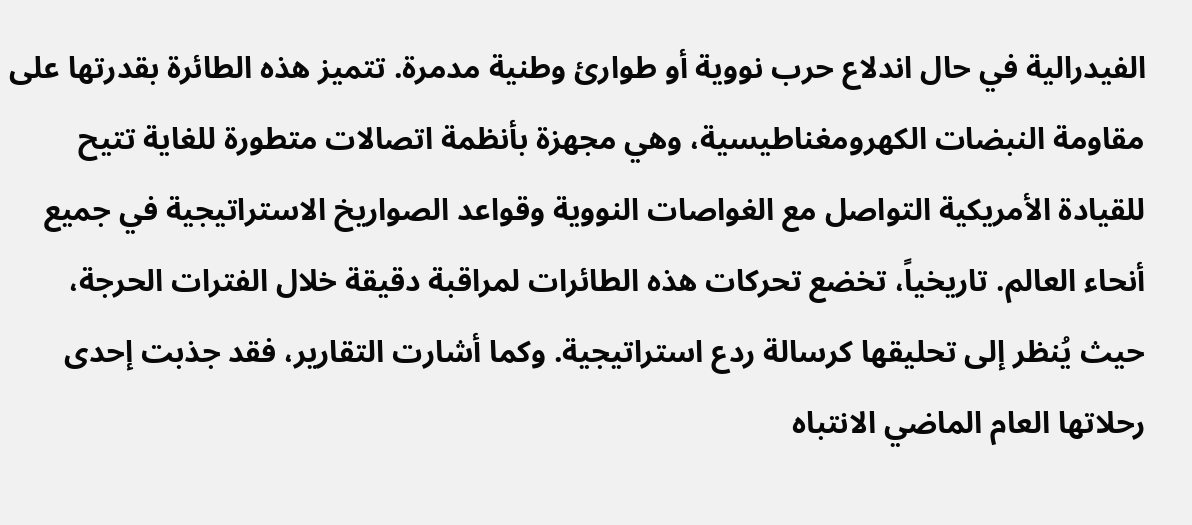الفيدرالية في حال اندلاع حرب نووية أو طوارئ وطنية مدمرة. تتميز هذه الطائرة بقدرتها على مقاومة النبضات الكهرومغناطيسية، وهي مجهزة بأنظمة اتصالات متطورة للغاية تتيح للقيادة الأمريكية التواصل مع الغواصات النووية وقواعد الصواريخ الاستراتيجية في جميع أنحاء العالم. تاريخياً، تخضع تحركات هذه الطائرات لمراقبة دقيقة خلال الفترات الحرجة، حيث يُنظر إلى تحليقها كرسالة ردع استراتيجية. وكما أشارت التقارير، فقد جذبت إحدى رحلاتها العام الماضي الانتباه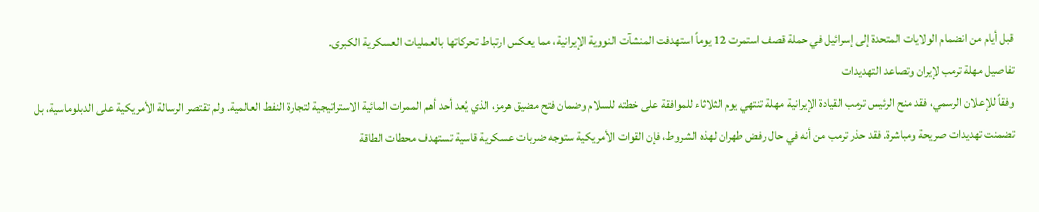قبل أيام من انضمام الولايات المتحدة إلى إسرائيل في حملة قصف استمرت 12 يوماً استهدفت المنشآت النووية الإيرانية، مما يعكس ارتباط تحركاتها بالعمليات العسكرية الكبرى.
تفاصيل مهلة ترمب لإيران وتصاعد التهديدات
وفقاً للإعلان الرسمي، فقد منح الرئيس ترمب القيادة الإيرانية مهلة تنتهي يوم الثلاثاء للموافقة على خطته للسلام وضمان فتح مضيق هرمز، الذي يُعد أحد أهم الممرات المائية الاستراتيجية لتجارة النفط العالمية. ولم تقتصر الرسالة الأمريكية على الدبلوماسية، بل تضمنت تهديدات صريحة ومباشرة. فقد حذر ترمب من أنه في حال رفض طهران لهذه الشروط، فإن القوات الأمريكية ستوجه ضربات عسكرية قاسية تستهدف محطات الطاقة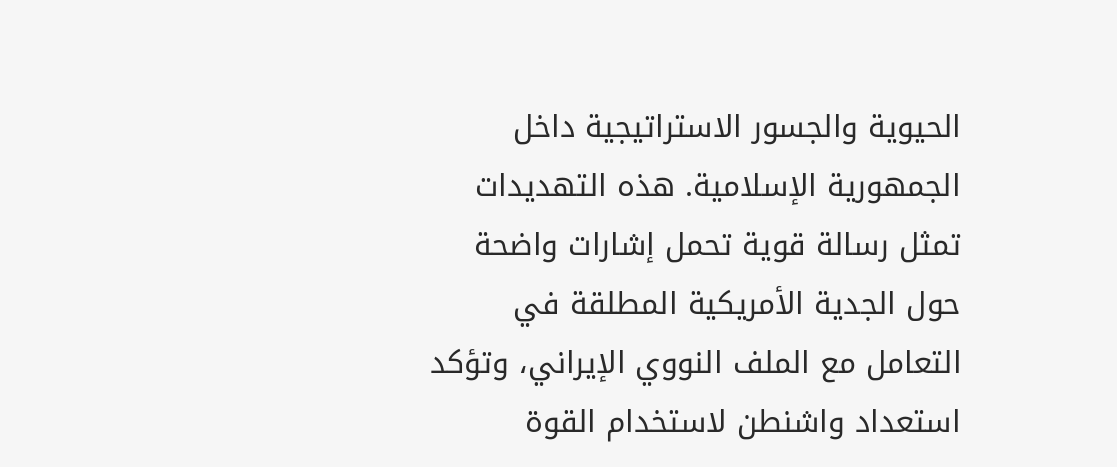الحيوية والجسور الاستراتيجية داخل الجمهورية الإسلامية. هذه التهديدات تمثل رسالة قوية تحمل إشارات واضحة حول الجدية الأمريكية المطلقة في التعامل مع الملف النووي الإيراني، وتؤكد استعداد واشنطن لاستخدام القوة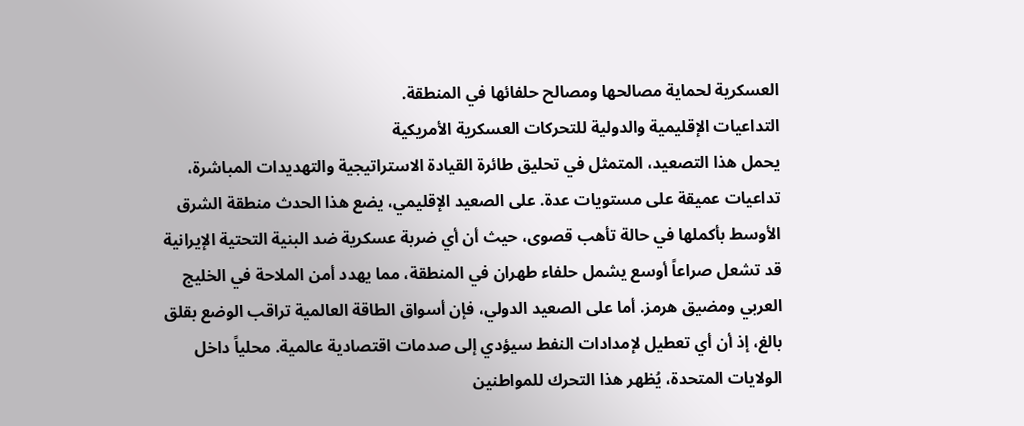العسكرية لحماية مصالحها ومصالح حلفائها في المنطقة.
التداعيات الإقليمية والدولية للتحركات العسكرية الأمريكية
يحمل هذا التصعيد، المتمثل في تحليق طائرة القيادة الاستراتيجية والتهديدات المباشرة، تداعيات عميقة على مستويات عدة. على الصعيد الإقليمي، يضع هذا الحدث منطقة الشرق الأوسط بأكملها في حالة تأهب قصوى، حيث أن أي ضربة عسكرية ضد البنية التحتية الإيرانية قد تشعل صراعاً أوسع يشمل حلفاء طهران في المنطقة، مما يهدد أمن الملاحة في الخليج العربي ومضيق هرمز. أما على الصعيد الدولي، فإن أسواق الطاقة العالمية تراقب الوضع بقلق بالغ، إذ أن أي تعطيل لإمدادات النفط سيؤدي إلى صدمات اقتصادية عالمية. محلياً داخل الولايات المتحدة، يُظهر هذا التحرك للمواطنين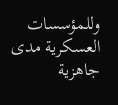وللمؤسسات العسكرية مدى جاهزية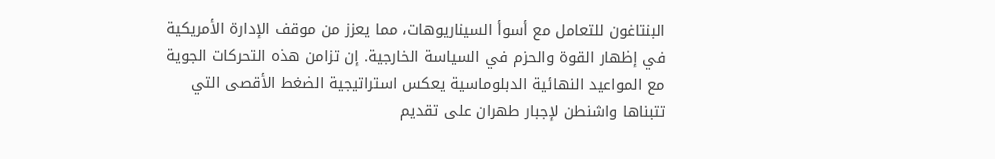البنتاغون للتعامل مع أسوأ السيناريوهات، مما يعزز من موقف الإدارة الأمريكية في إظهار القوة والحزم في السياسة الخارجية. إن تزامن هذه التحركات الجوية مع المواعيد النهائية الدبلوماسية يعكس استراتيجية الضغط الأقصى التي تتبناها واشنطن لإجبار طهران على تقديم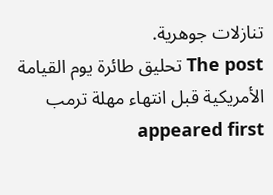تنازلات جوهرية.
The post تحليق طائرة يوم القيامة الأمريكية قبل انتهاء مهلة ترمب appeared first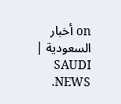on أخبار السعودية | SAUDI NEWS.